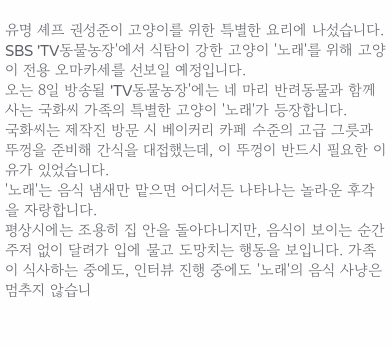유명 셰프 권성준이 고양이를 위한 특별한 요리에 나섰습니다. SBS 'TV동물농장'에서 식탐이 강한 고양이 '노래'를 위해 고양이 전용 오마카세를 선보일 예정입니다.
오는 8일 방송될 'TV동물농장'에는 네 마리 반려동물과 함께 사는 국화씨 가족의 특별한 고양이 '노래'가 등장합니다.
국화씨는 제작진 방문 시 베이커리 카페 수준의 고급 그릇과 뚜껑을 준비해 간식을 대접했는데, 이 뚜껑이 반드시 필요한 이유가 있었습니다.
'노래'는 음식 냄새만 맡으면 어디서든 나타나는 놀라운 후각을 자랑합니다.
평상시에는 조용히 집 안을 돌아다니지만, 음식이 보이는 순간 주저 없이 달려가 입에 물고 도망치는 행동을 보입니다. 가족이 식사하는 중에도, 인터뷰 진행 중에도 '노래'의 음식 사냥은 멈추지 않습니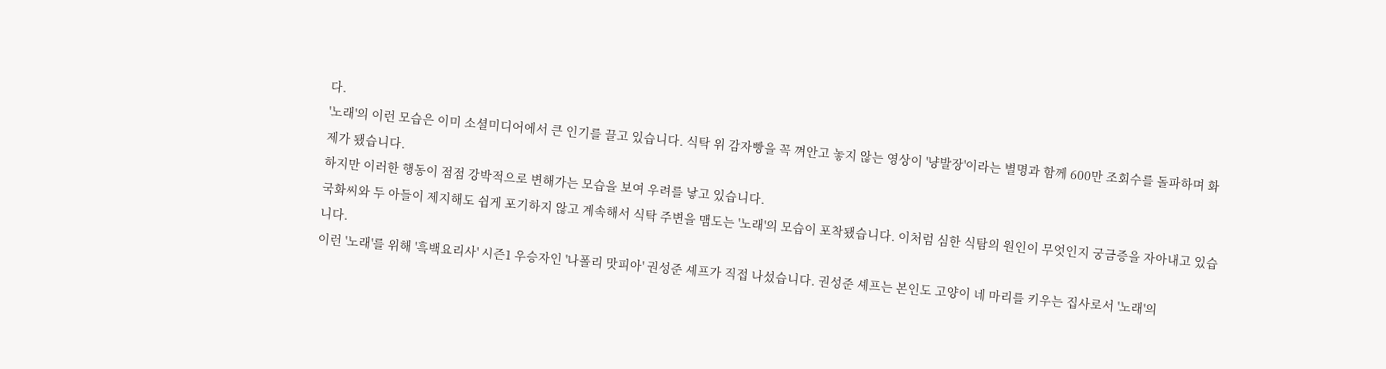다.
'노래'의 이런 모습은 이미 소셜미디어에서 큰 인기를 끌고 있습니다. 식탁 위 감자빵을 꼭 껴안고 놓지 않는 영상이 '냥발장'이라는 별명과 함께 600만 조회수를 돌파하며 화제가 됐습니다.
하지만 이러한 행동이 점점 강박적으로 변해가는 모습을 보여 우려를 낳고 있습니다.
국화씨와 두 아들이 제지해도 쉽게 포기하지 않고 계속해서 식탁 주변을 맴도는 '노래'의 모습이 포착됐습니다. 이처럼 심한 식탐의 원인이 무엇인지 궁금증을 자아내고 있습니다.
이런 '노래'를 위해 '흑백요리사' 시즌1 우승자인 '나폴리 맛피아' 권성준 셰프가 직접 나섰습니다. 권성준 셰프는 본인도 고양이 네 마리를 키우는 집사로서 '노래'의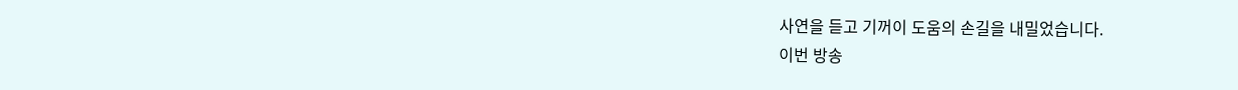사연을 듣고 기꺼이 도움의 손길을 내밀었습니다.
이번 방송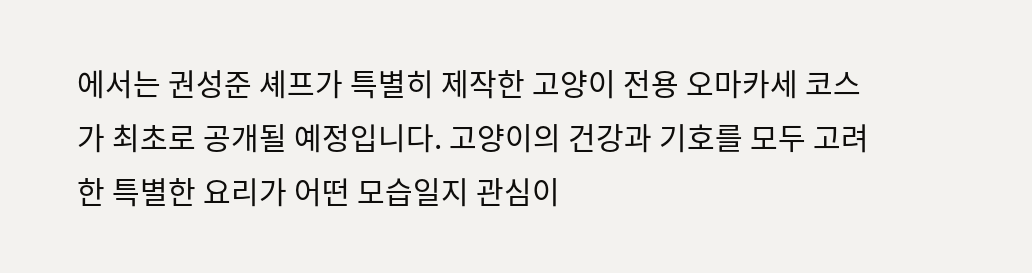에서는 권성준 셰프가 특별히 제작한 고양이 전용 오마카세 코스가 최초로 공개될 예정입니다. 고양이의 건강과 기호를 모두 고려한 특별한 요리가 어떤 모습일지 관심이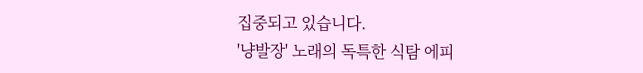집중되고 있습니다.
'냥발장' 노래의 독특한 식탐 에피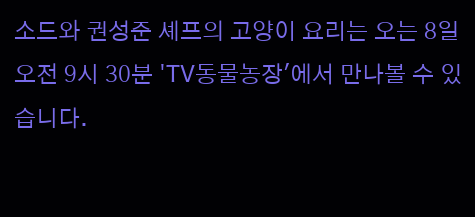소드와 권성준 셰프의 고양이 요리는 오는 8일 오전 9시 30분 'TV동물농장'에서 만나볼 수 있습니다.